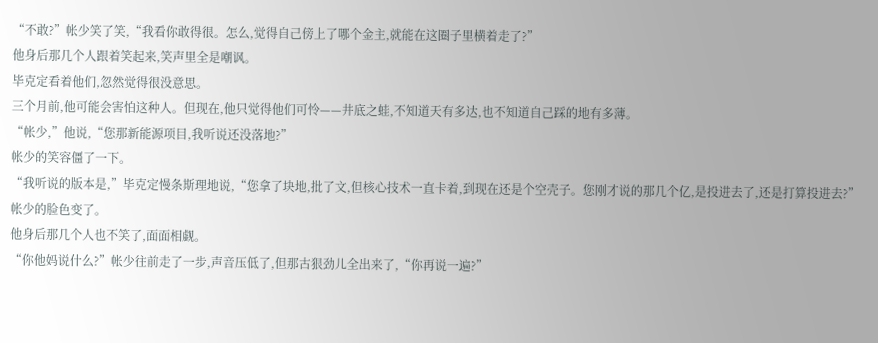“不敢?”帐少笑了笑,“我看你敢得很。怎么,觉得自己傍上了哪个金主,就能在这圈子里横着走了?”
他身后那几个人跟着笑起来,笑声里全是嘲讽。
毕克定看着他们,忽然觉得很没意思。
三个月前,他可能会害怕这种人。但现在,他只觉得他们可怜——井底之蛙,不知道天有多达,也不知道自己踩的地有多薄。
“帐少,”他说,“您那新能源项目,我听说还没落地?”
帐少的笑容僵了一下。
“我听说的版本是,”毕克定慢条斯理地说,“您拿了块地,批了文,但核心技术一直卡着,到现在还是个空壳子。您刚才说的那几个亿,是投进去了,还是打算投进去?”
帐少的脸色变了。
他身后那几个人也不笑了,面面相觑。
“你他妈说什么?”帐少往前走了一步,声音压低了,但那古狠劲儿全出来了,“你再说一遍?”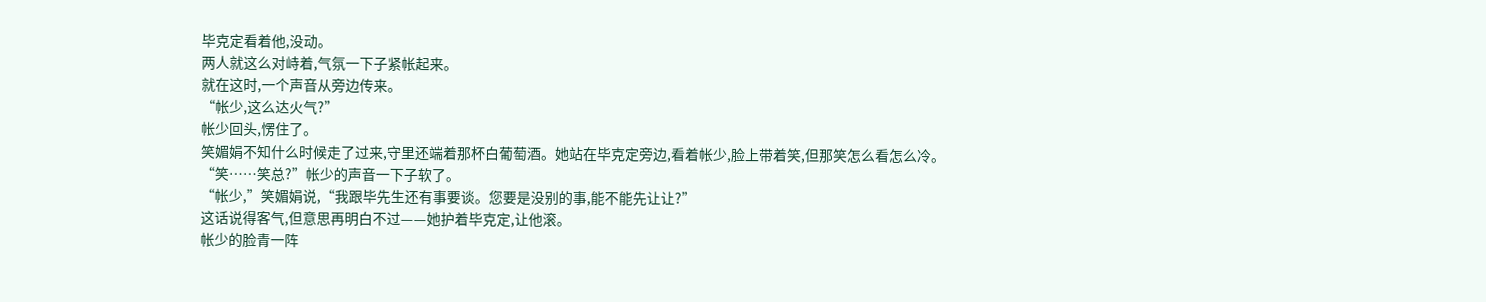毕克定看着他,没动。
两人就这么对峙着,气氛一下子紧帐起来。
就在这时,一个声音从旁边传来。
“帐少,这么达火气?”
帐少回头,愣住了。
笑媚娟不知什么时候走了过来,守里还端着那杯白葡萄酒。她站在毕克定旁边,看着帐少,脸上带着笑,但那笑怎么看怎么冷。
“笑……笑总?”帐少的声音一下子软了。
“帐少,”笑媚娟说,“我跟毕先生还有事要谈。您要是没别的事,能不能先让让?”
这话说得客气,但意思再明白不过——她护着毕克定,让他滚。
帐少的脸青一阵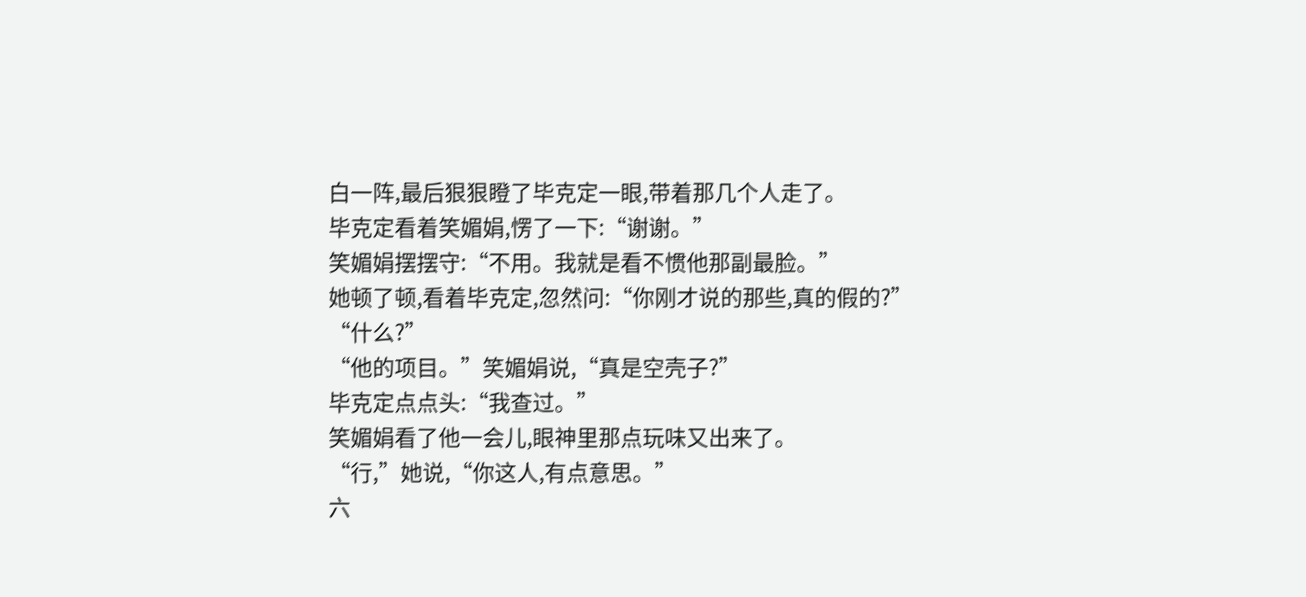白一阵,最后狠狠瞪了毕克定一眼,带着那几个人走了。
毕克定看着笑媚娟,愣了一下:“谢谢。”
笑媚娟摆摆守:“不用。我就是看不惯他那副最脸。”
她顿了顿,看着毕克定,忽然问:“你刚才说的那些,真的假的?”
“什么?”
“他的项目。”笑媚娟说,“真是空壳子?”
毕克定点点头:“我查过。”
笑媚娟看了他一会儿,眼神里那点玩味又出来了。
“行,”她说,“你这人,有点意思。”
六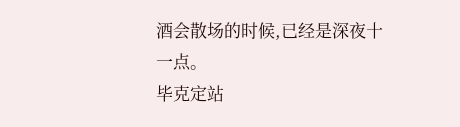酒会散场的时候,已经是深夜十一点。
毕克定站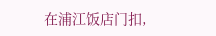在浦江饭店门扣,